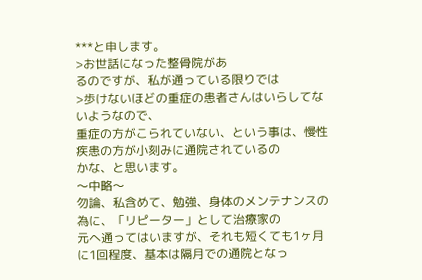***と申します。
>お世話になった整骨院があ
るのですが、私が通っている限りでは
>歩けないほどの重症の患者さんはいらしてないようなので、
重症の方がこられていない、という事は、慢性疾患の方が小刻みに通院されているの
かな、と思います。
〜中略〜
勿論、私含めて、勉強、身体のメンテナンスの為に、「リピーター」として治療家の
元へ通ってはいますが、それも短くても1ヶ月に1回程度、基本は隔月での通院となっ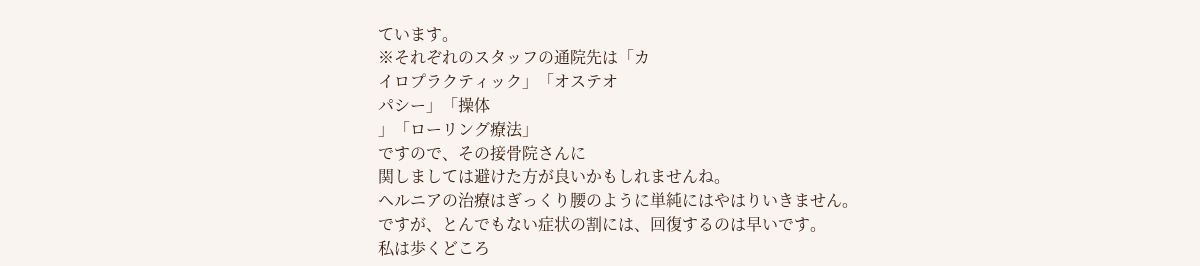ています。
※それぞれのスタッフの通院先は「カ
イロプラクティック」「オステオ
パシー」「操体
」「ローリング療法」
ですので、その接骨院さんに
関しましては避けた方が良いかもしれませんね。
ヘルニアの治療はぎっくり腰のように単純にはやはりいきません。
ですが、とんでもない症状の割には、回復するのは早いです。
私は歩くどころ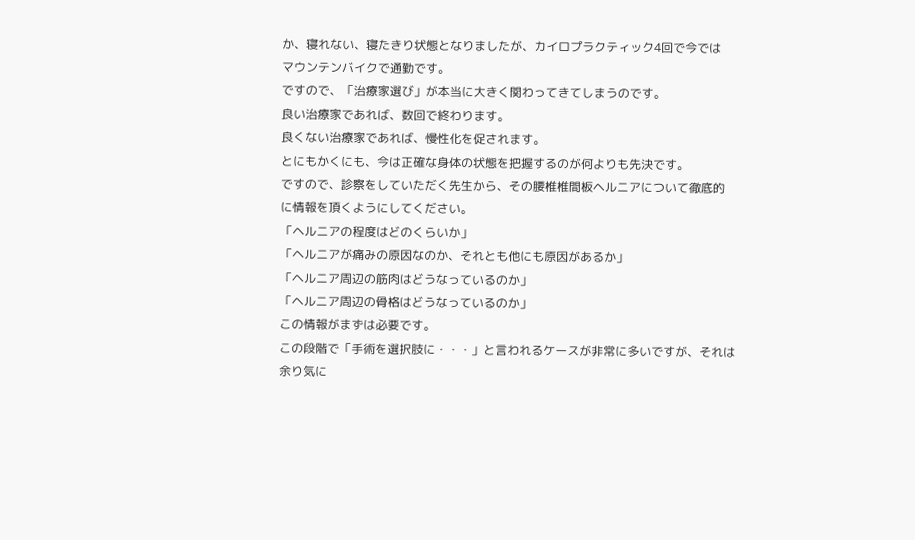か、寝れない、寝たきり状態となりましたが、カイロプラクティック4回で今では
マウンテンバイクで通勤です。
ですので、「治療家選び」が本当に大きく関わってきてしまうのです。
良い治療家であれば、数回で終わります。
良くない治療家であれば、慢性化を促されます。
とにもかくにも、今は正確な身体の状態を把握するのが何よりも先決です。
ですので、診察をしていただく先生から、その腰椎椎間板ヘルニアについて徹底的
に情報を頂くようにしてください。
「ヘルニアの程度はどのくらいか」
「ヘルニアが痛みの原因なのか、それとも他にも原因があるか」
「ヘルニア周辺の筋肉はどうなっているのか」
「ヘルニア周辺の骨格はどうなっているのか」
この情報がまずは必要です。
この段階で「手術を選択肢に・・・」と言われるケースが非常に多いですが、それは
余り気に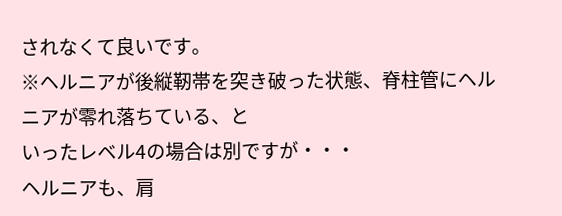されなくて良いです。
※ヘルニアが後縦靭帯を突き破った状態、脊柱管にヘルニアが零れ落ちている、と
いったレベル4の場合は別ですが・・・
ヘルニアも、肩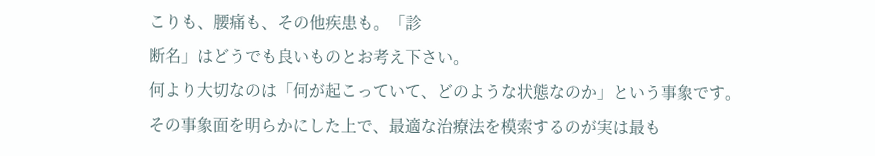こりも、腰痛も、その他疾患も。「診
断名」はどうでも良いものとお考え下さい。
何より大切なのは「何が起こっていて、どのような状態なのか」という事象です。
その事象面を明らかにした上で、最適な治療法を模索するのが実は最も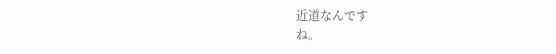近道なんです
ね。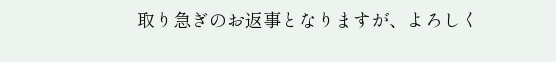取り急ぎのお返事となりますが、よろしく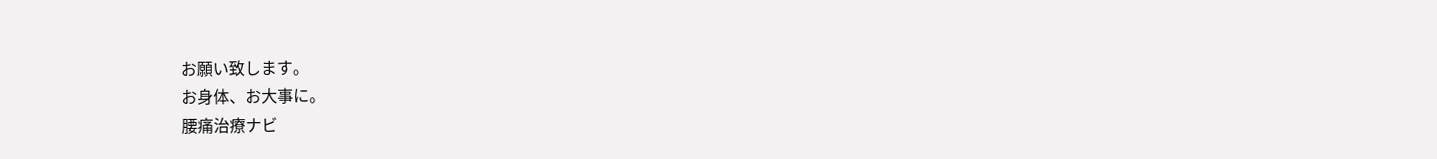お願い致します。
お身体、お大事に。
腰痛治療ナビ